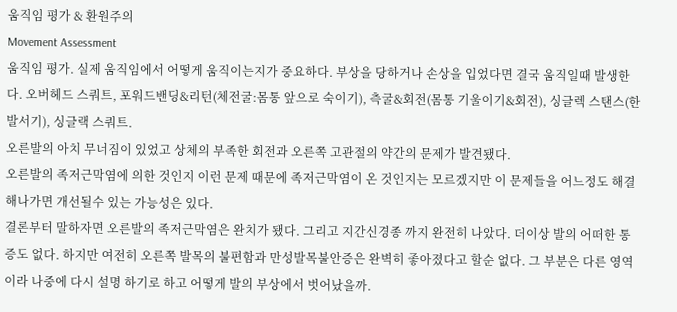움직임 평가 & 환원주의
Movement Assessment
움직임 평가. 실제 움직임에서 어떻게 움직이는지가 중요하다. 부상을 당하거나 손상을 입었다면 결국 움직일때 발생한다. 오버헤드 스쿼트, 포워드밴딩&리턴(체전굴:몸통 앞으로 숙이기), 측굴&회전(몸통 기울이기&회전), 싱글렉 스탠스(한발서기), 싱글랙 스쿼트.
오른발의 아치 무너짐이 있었고 상체의 부족한 회전과 오른쪽 고관절의 약간의 문제가 발견됐다.
오른발의 족저근막염에 의한 것인지 이런 문제 때문에 족저근막염이 온 것인지는 모르겠지만 이 문제들을 어느정도 해결 해나가면 개선될수 있는 가능성은 있다.
결론부터 말하자면 오른발의 족저근막염은 완치가 됐다. 그리고 지간신경종 까지 완전히 나았다. 더이상 발의 어떠한 통증도 없다. 하지만 여전히 오른쪽 발목의 불편함과 만성발목불안증은 완벽히 좋아졌다고 할순 없다. 그 부분은 다른 영역이라 나중에 다시 설명 하기로 하고 어떻게 발의 부상에서 벗어났을까.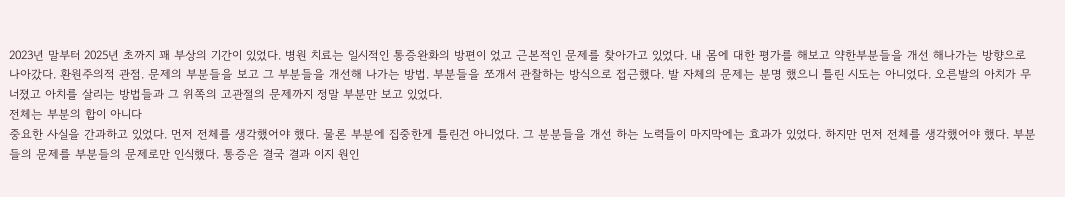2023년 말부터 2025년 초까지 꽤 부상의 기간이 있었다. 병원 치료는 일시적인 통증완화의 방편이 었고 근본적인 문제를 찾아가고 있었다. 내 몸에 대한 평가를 해보고 약한부분들을 개선 해나가는 방향으로 나아갔다. 환원주의적 관점. 문제의 부분들을 보고 그 부분들을 개선해 나가는 방법. 부분들을 쪼개서 관찰하는 방식으로 접근했다. 발 자체의 문제는 분명 했으니 틀린 시도는 아니었다. 오른발의 아치가 무너졌고 아치를 살리는 방법들과 그 위쪽의 고관절의 문제까지 정말 부분만 보고 있었다.
전체는 부분의 합이 아니다
중요한 사실을 간과하고 있었다. 먼저 전체를 생각했어야 했다. 물론 부분에 집중한게 틀린건 아니었다. 그 분분들을 개선 하는 노력들이 마지막에는 효과가 있었다. 하지만 먼저 전체를 생각했어야 했다. 부분들의 문제를 부분들의 문제로만 인식했다. 통증은 결국 결과 이지 원인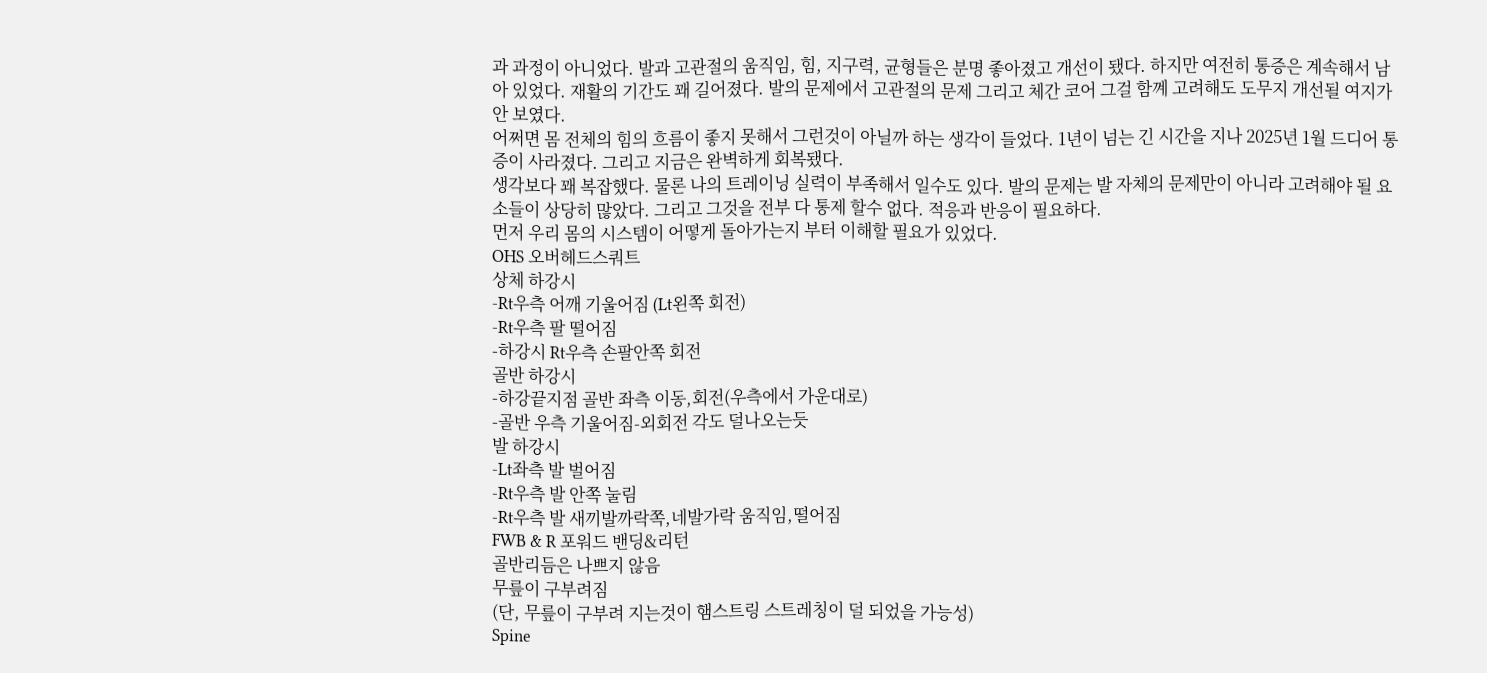과 과정이 아니었다. 발과 고관절의 움직임, 힘, 지구력, 균형들은 분명 좋아졌고 개선이 됐다. 하지만 여전히 통증은 계속해서 남아 있었다. 재활의 기간도 꽤 길어졌다. 발의 문제에서 고관절의 문제 그리고 체간 코어 그걸 함꼐 고려해도 도무지 개선될 여지가 안 보였다.
어쩌면 몸 전체의 힘의 흐름이 좋지 못해서 그런것이 아닐까 하는 생각이 들었다. 1년이 넘는 긴 시간을 지나 2025년 1월 드디어 통증이 사라졌다. 그리고 지금은 완벽하게 회복됐다.
생각보다 꽤 복잡했다. 물론 나의 트레이닝 실력이 부족해서 일수도 있다. 발의 문제는 발 자체의 문제만이 아니라 고려해야 될 요소들이 상당히 많았다. 그리고 그것을 전부 다 통제 할수 없다. 적응과 반응이 필요하다.
먼저 우리 몸의 시스템이 어떻게 돌아가는지 부터 이해할 필요가 있었다.
OHS 오버헤드스쿼트
상체 하강시
-Rt우측 어깨 기울어짐 (Lt왼쪽 회전)
-Rt우측 팔 떨어짐
-하강시 Rt우측 손팔안쪽 회전
골반 하강시
-하강끝지점 골반 좌측 이동,회전(우측에서 가운대로)
-골반 우측 기울어짐-외회전 각도 덜나오는듯
발 하강시
-Lt좌측 발 벌어짐
-Rt우측 발 안쪽 눌림
-Rt우측 발 새끼발까락쪽,네발가락 움직임,떨어짐
FWB & R 포워드 밴딩&리턴
골반리듬은 나쁘지 않음
무릎이 구부려짐
(단, 무릎이 구부려 지는것이 햄스트링 스트레칭이 덜 되었을 가능성)
Spine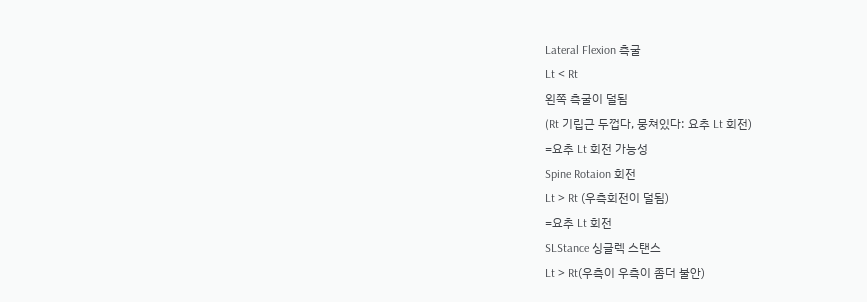Lateral Flexion 측굴
Lt < Rt
왼쪽 측굴이 덜됨
(Rt 기립근 두껍다, 뭉쳐있다: 요추 Lt 회전)
=요추 Lt 회전 가능성
Spine Rotaion 회전
Lt > Rt (우측회전이 덜됨)
=요추 Lt 회전
SLStance 싱글렉 스탠스
Lt > Rt(우측이 우측이 좀더 불안)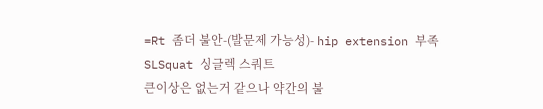=Rt 좀더 불안-(발문제 가능성)- hip extension 부족
SLSquat 싱글렉 스쿼트
큰이상은 없는거 같으나 약간의 불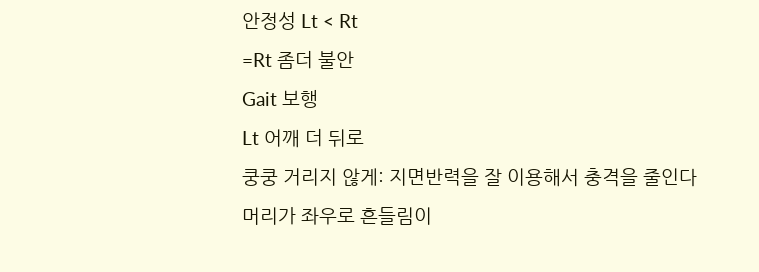안정성 Lt < Rt
=Rt 좀더 불안
Gait 보행
Lt 어깨 더 뒤로
쿵쿵 거리지 않게: 지면반력을 잘 이용해서 충격을 줄인다
머리가 좌우로 흔들림이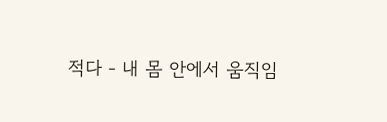적다 - 내 몸 안에서 움직임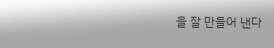을 잘 만들어 낸다